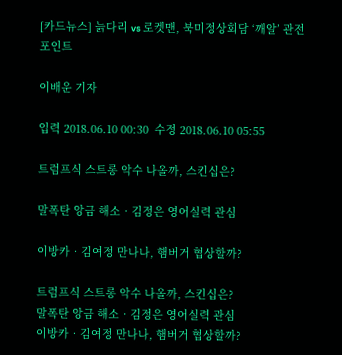[카드뉴스] 늙다리 vs 로켓맨, 북미정상회담 ‘깨알’ 관전포인트

이배운 기자

입력 2018.06.10 00:30  수정 2018.06.10 05:55

트럼프식 스트롱 악수 나올까, 스킨십은?

말폭탄 앙금 해소‧김정은 영어실력 관심

이방카‧김여정 만나나, 햄버거 협상할까?

트럼프식 스트롱 악수 나올까, 스킨십은?
말폭탄 앙금 해소‧김정은 영어실력 관심
이방카‧김여정 만나나, 햄버거 협상할까?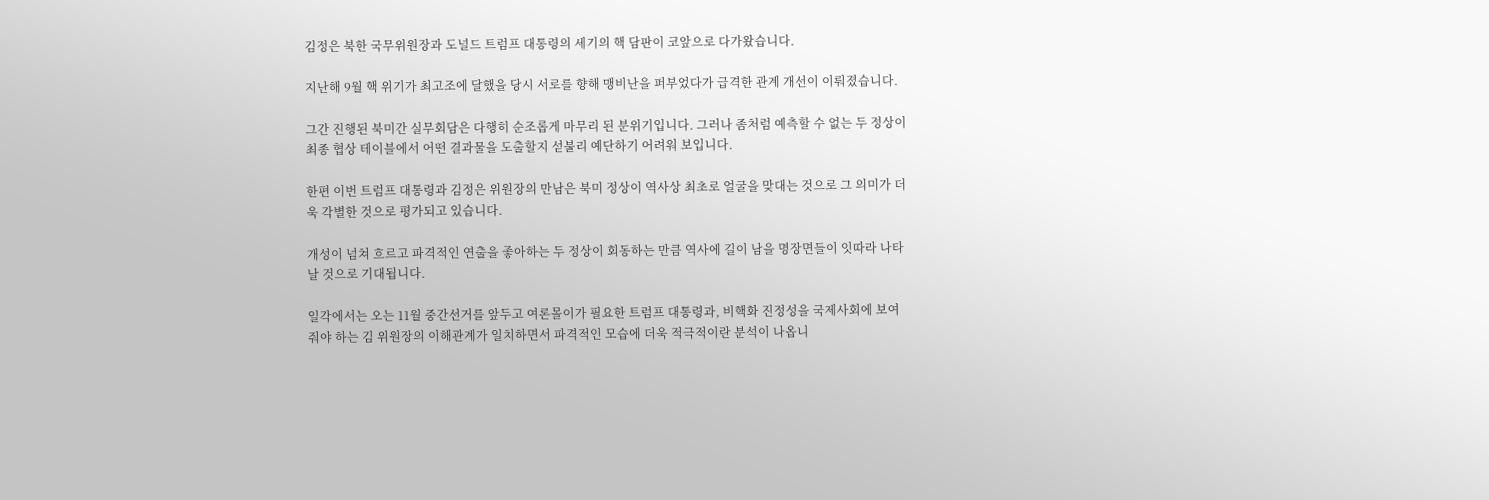김정은 북한 국무위원장과 도널드 트럼프 대통령의 세기의 핵 담판이 코앞으로 다가왔습니다.

지난해 9월 핵 위기가 최고조에 달했을 당시 서로를 향해 맹비난을 퍼부었다가 급격한 관계 개선이 이뤄졌습니다.

그간 진행된 북미간 실무회담은 다행히 순조롭게 마무리 된 분위기입니다. 그러나 좀처럼 예측할 수 없는 두 정상이 최종 협상 테이블에서 어떤 결과물을 도출할지 섣불리 예단하기 어려워 보입니다.

한편 이번 트럼프 대통령과 김정은 위원장의 만남은 북미 정상이 역사상 최초로 얼굴을 맞대는 것으로 그 의미가 더욱 각별한 것으로 평가되고 있습니다.

개성이 넘쳐 흐르고 파격적인 연출을 좋아하는 두 정상이 회동하는 만큼 역사에 길이 남을 명장면들이 잇따라 나타날 것으로 기대됩니다.

일각에서는 오는 11월 중간선거를 앞두고 여론몰이가 필요한 트럼프 대통령과, 비핵화 진정성을 국제사회에 보여줘야 하는 김 위원장의 이해관계가 일치하면서 파격적인 모습에 더욱 적극적이란 분석이 나옵니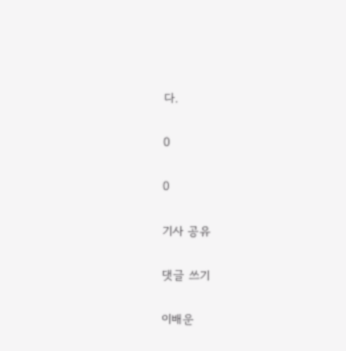다.

0

0

기사 공유

댓글 쓰기

이배운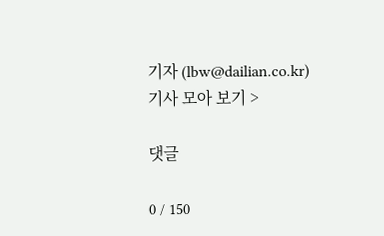기자 (lbw@dailian.co.kr)
기사 모아 보기 >

댓글

0 / 150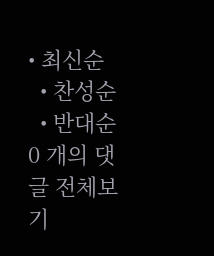• 최신순
  • 찬성순
  • 반대순
0 개의 댓글 전체보기